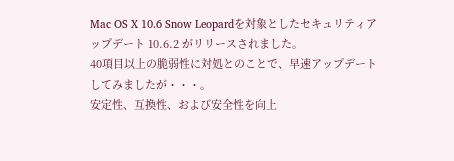Mac OS X 10.6 Snow Leopardを対象としたセキュリティアップデート 10.6.2 がリリースされました。
40項目以上の脆弱性に対処とのことで、早速アップデートしてみましたが・・・。
安定性、互換性、および安全性を向上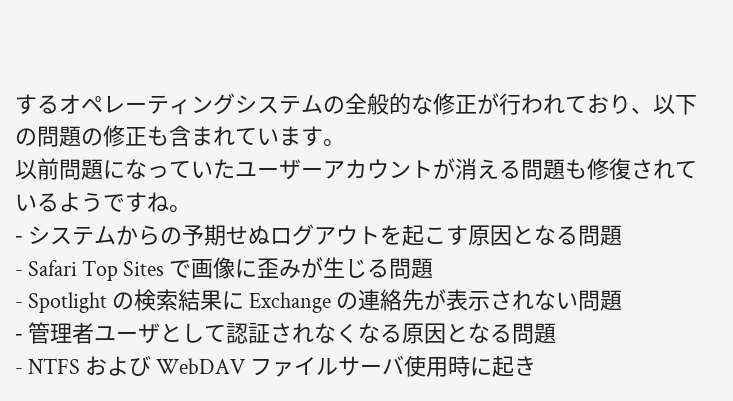するオペレーティングシステムの全般的な修正が行われており、以下の問題の修正も含まれています。
以前問題になっていたユーザーアカウントが消える問題も修復されているようですね。
- システムからの予期せぬログアウトを起こす原因となる問題
- Safari Top Sites で画像に歪みが生じる問題
- Spotlight の検索結果に Exchange の連絡先が表示されない問題
- 管理者ユーザとして認証されなくなる原因となる問題
- NTFS および WebDAV ファイルサーバ使用時に起き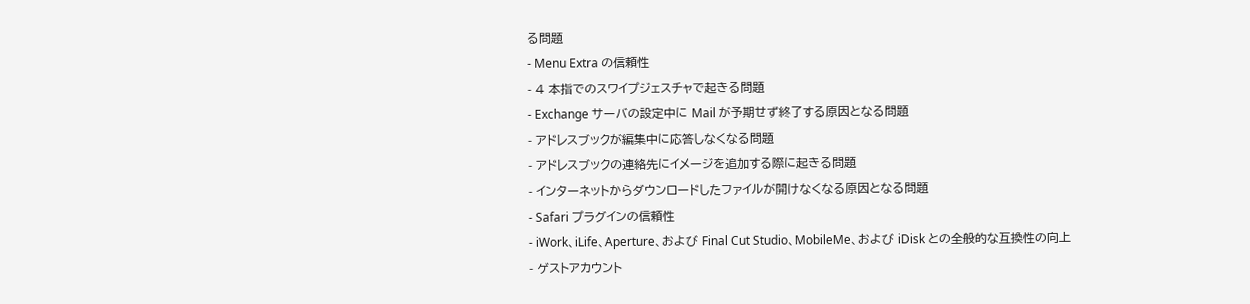る問題
- Menu Extra の信頼性
- 4 本指でのスワイプジェスチャで起きる問題
- Exchange サーバの設定中に Mail が予期せず終了する原因となる問題
- アドレスブックが編集中に応答しなくなる問題
- アドレスブックの連絡先にイメージを追加する際に起きる問題
- インターネットからダウンロードしたファイルが開けなくなる原因となる問題
- Safari プラグインの信頼性
- iWork、iLife、Aperture、および Final Cut Studio、MobileMe、および iDisk との全般的な互換性の向上
- ゲストアカウント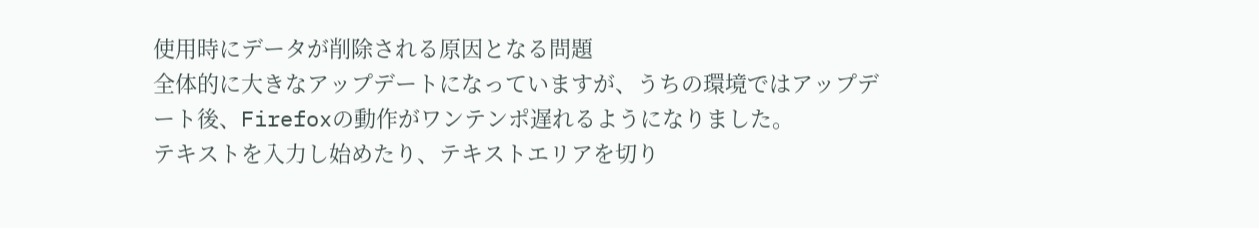使用時にデータが削除される原因となる問題
全体的に大きなアップデートになっていますが、うちの環境ではアップデート後、Firefoxの動作がワンテンポ遅れるようになりました。
テキストを入力し始めたり、テキストエリアを切り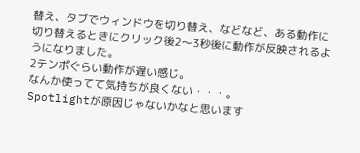替え、タブでウィンドウを切り替え、などなど、ある動作に切り替えるときにクリック後2〜3秒後に動作が反映されるようになりました。
2テンポぐらい動作が遅い感じ。
なんか使ってて気持ちが良くない・・・。
Spotlightが原因じゃないかなと思います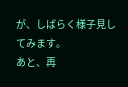が、しばらく様子見してみます。
あと、再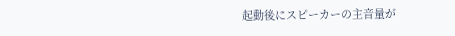起動後にスピーカーの主音量が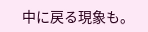中に戻る現象も。